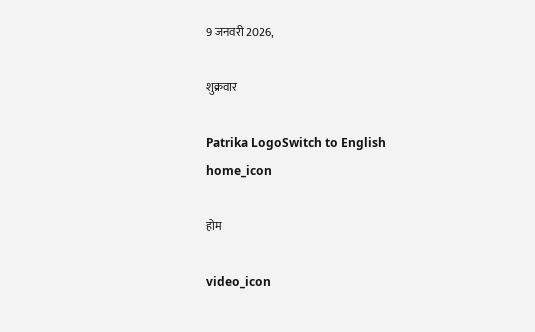9 जनवरी 2026,

शुक्रवार

Patrika LogoSwitch to English
home_icon

होम

video_icon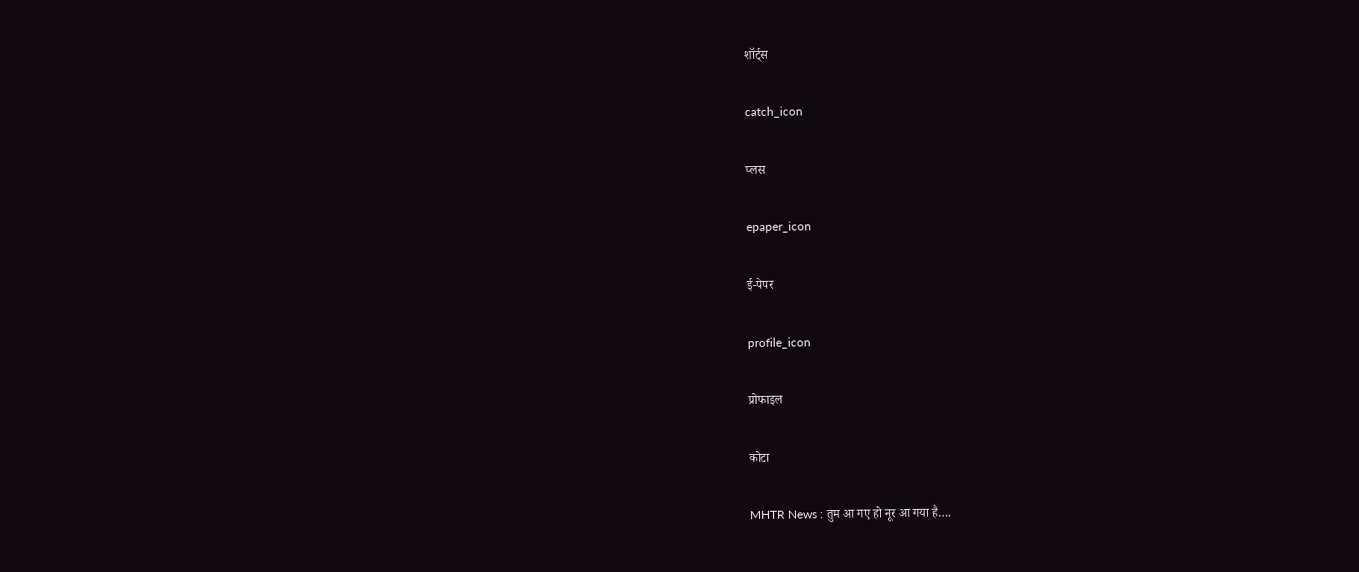शॉर्ट्स

catch_icon

प्लस

epaper_icon

ई-पेपर

profile_icon

प्रोफाइल

कोटा

MHTR News : तुम आ गए हो नूर आ गया है….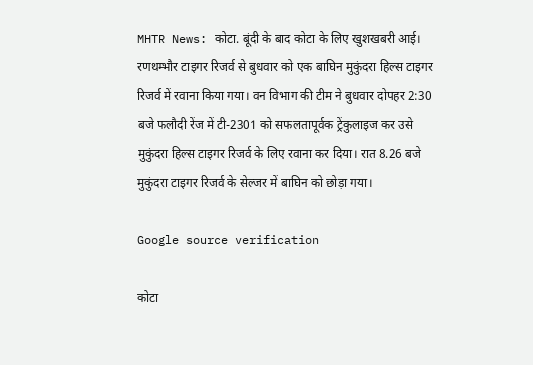MHTR News: कोटा. बूंदी के बाद कोटा के लिए खुशखबरी आई। रणथम्भौर टाइगर रिजर्व से बुधवार को एक बाघिन मुकुंदरा हिल्स टाइगर रिजर्व में रवाना किया गया। वन विभाग की टीम ने बुधवार दोपहर 2:30 बजे फलौदी रेंज में टी-2301 को सफलतापूर्वक ट्रेंकुलाइज कर उसे मुकुंदरा हिल्स टाइगर रिजर्व के लिए रवाना कर दिया। रात 8.26 बजे मुकुंदरा टाइगर रिजर्व के सेल्जर में बाघिन को छोड़ा गया।

Google source verification

कोटा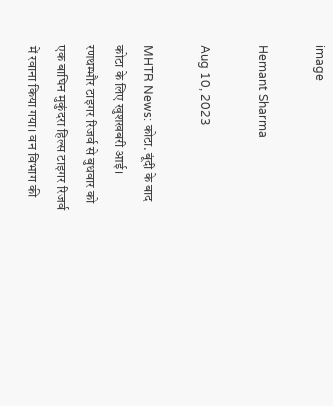image

Hemant Sharma

Aug 10, 2023

MHTR News: कोटा. बूंदी के बाद कोटा के लिए खुशखबरी आई। रणथम्भौर टाइगर रिजर्व से बुधवार को एक बाघिन मुकुंदरा हिल्स टाइगर रिजर्व में रवाना किया गया। वन विभाग की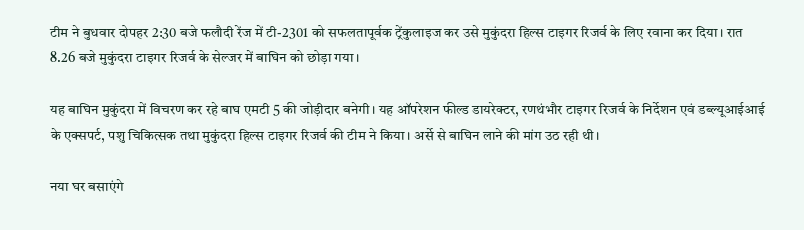टीम ने बुधवार दोपहर 2:30 बजे फलौदी रेंज में टी-2301 को सफलतापूर्वक ट्रेंकुलाइज कर उसे मुकुंदरा हिल्स टाइगर रिजर्व के लिए रवाना कर दिया। रात 8.26 बजे मुकुंदरा टाइगर रिजर्व के सेल्जर में बाघिन को छोड़ा गया।

यह बाघिन मुकुंदरा में विचरण कर रहे बाघ एमटी 5 की जोड़ीदार बनेगी। यह ऑपरेशन फील्ड डायरेक्टर, रणथंभौर टाइगर रिजर्व के निर्देशन एवं डब्ल्यूआईआई के एक्सपर्ट, पशु चिकित्सक तथा मुकुंदरा हिल्स टाइगर रिजर्व की टीम ने किया। अर्से से बाघिन लाने की मांग उठ रही थी।

नया घर बसाएंगे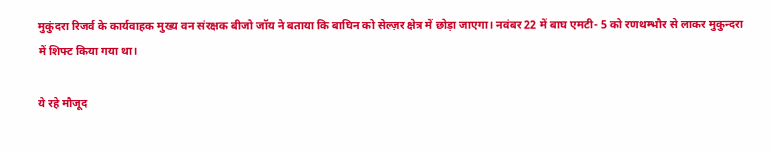मुकुंदरा रिजर्व के कार्यवाहक मुख्य वन संरक्षक बीजो जॉय ने बताया कि बाघिन को सेल्ज़र क्षेत्र में छोड़ा जाएगा। नवंबर 22 में बाघ एमटी- 5 को रणथम्भौर से लाकर मुकुन्दरा में शिफ्ट किया गया था।

ये रहे मौजूद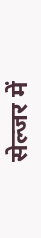सेल्जर में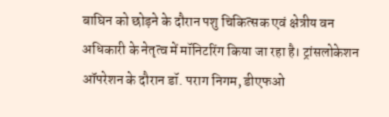बाघिन को छोड़ने के दौरान पशु चिकित्सक एवं क्षेत्रीय वन अधिकारी के नेतृत्व में मॉनिटरिंग किया जा रहा है। ट्रांसलोकेशन ऑपरेशन के दौरान डॉ. पराग निगम, डीएफओ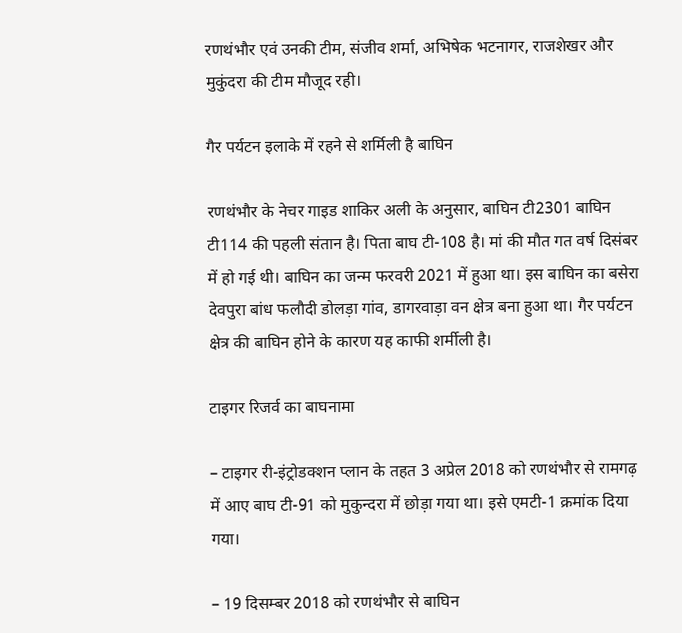रणथंभौर एवं उनकी टीम, संजीव शर्मा, अभिषेक भटनागर, राजशेखर और मुकुंदरा की टीम मौजूद रही।

गैर पर्यटन इलाके में रहने से शर्मिली है बाघिन

रणथंभौर के नेचर गाइड शाकिर अली के अनुसार, बाघिन टी2301 बाघिन टी114 की पहली संतान है। पिता बाघ टी-108 है। मां की मौत गत वर्ष दिसंबर में हो गई थी। बाघिन का जन्म फरवरी 2021 में हुआ था। इस बाघिन का बसेरा देवपुरा बांध फलौदी डोलड़ा गांव, डागरवाड़ा वन क्षेत्र बना हुआ था। गैर पर्यटन क्षेत्र की बाघिन होने के कारण यह काफी शर्मीली है।

टाइगर रिजर्व का बाघनामा

– टाइगर री-इंट्रोडक्शन प्लान के तहत 3 अप्रेल 2018 को रणथंभौर से रामगढ़ में आए बाघ टी-91 को मुकुन्दरा में छोड़ा गया था। इसे एमटी-1 क्रमांक दिया गया।

– 19 दिसम्बर 2018 को रणथंभौर से बाघिन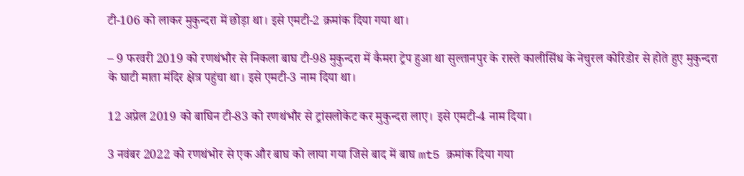टी-106 को लाकर मुकुन्दरा में छोड़ा था। इसे एमटी-2 क्रमांक दिया गया था।

– 9 फरवरी 2019 को रणथंभौर से निकला बाघ टी-98 मुकुन्दरा में कैमरा ट्रेप हुआ था सुल्तानपुर के रास्ते कालीसिंध के नेचुरल कोरिडोर से होते हुए मुकुन्दरा के घाटी माता मंदिर क्षेत्र पहुंचा था। इसे एमटी-3 नाम दिया था।

12 अप्रेल 2019 को बाघिन टी-83 को रणथंभौर से ट्रांसलोकेट कर मुकुन्दरा लाए। इसे एमटी-4 नाम दिया।

3 नवंबर 2022 को रणथंभोर से एक और बाघ को लाया गया जिसे बाद में बाघ mt5 क्रमांक दिया गया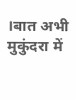।बात अभी मुकुंदरा में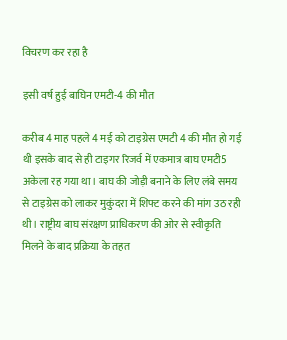विचरण कर रहा है

इसी वर्ष हुई बाघिन एमटी-4 की मौत

करीब 4 माह पहले 4 मई को टाइग्रेस एमटी 4 की मौत हो गई थी इसके बाद से ही टाइगर रिजर्व में एकमात्र बाघ एमटी5 अकेला रह गया था। बाघ की जोड़ी बनाने के लिए लंबे समय से टाइग्रेस को लाकर मुकुंदरा में शिफ्ट करने की मांग उठ रही थी। राष्ट्रीय बाघ संरक्षण प्राधिकरण की ओर से स्वीकृति मिलने के बाद प्रक्रिया के तहत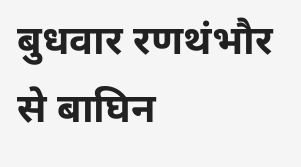बुधवार रणथंभौर से बाघिन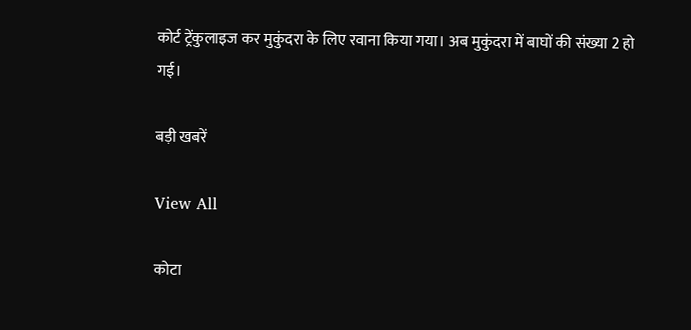कोर्ट ट्रेंकुलाइज कर मुकुंदरा के लिए रवाना किया गया। अब मुकुंदरा में बाघों की संख्या 2 हो गई।

बड़ी खबरें

View All

कोटा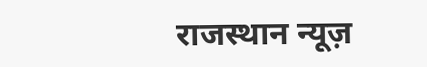राजस्थान न्यूज़